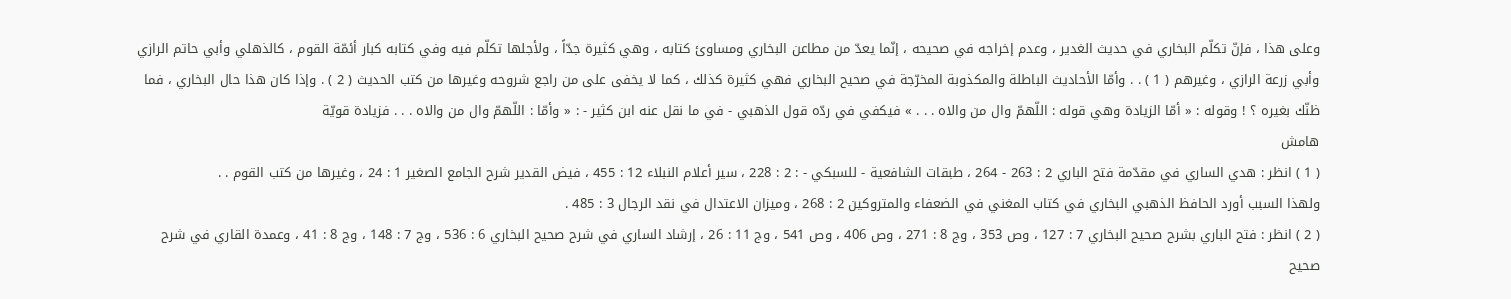وعلى هذا ، فإنّ تكلّم البخاري في حديث الغدير ، وعدم إخراجه في صحيحه ، إنّما يعدّ من مطاعن البخاري ومساوئ كتابه ، وهي كثيرة جدّاً ، ولأجلها تكلّم فيه وفي كتابه كبار أئمّة القوم ، كالذهلي وأبي حاتم الرازي وأبي زرعة الرازي ، وغيرهم ( 1 ) . . وأمّا الأحاديث الباطلة والمكذوبة المخرّجة في صحيح البخاري فهي كثيرة كذلك ، كما لا يخفى على من راجع شروحه وغيرها من كتب الحديث ( 2 ) . وإذا كان هذا حال البخاري ، فما ظنّك بغيره ؟ ! وقوله : « أمّا الزيادة وهي قوله : اللّهمّ وال من والاه . . . » فيكفي في ردّه قول الذهبي - في ما نقل عنه ابن كثير - : « وأمّا : اللّهمّ وال من والاه . . . فزيادة قويّة
هامش
( 1 ) انظر : هدي الساري في مقدّمة فتح الباري 2 : 263 - 264 ، طبقات الشافعية - للسبكي - : 2 : 228 ، سير أعلام النبلاء 12 : 455 ، فيض القدير شرح الجامع الصغير 1 : 24 ، وغيرها من كتب القوم . .
ولهذا السبب أورد الحافظ الذهبي البخاري في كتاب المغني في الضعفاء والمتروكين 2 : 268 ، وميزان الاعتدال في نقد الرجال 3 : 485 .
( 2 ) انظر : فتح الباري بشرح صحيح البخاري 7 : 127 ، وص 353 ، وج 8 : 271 ، وص 406 ، وص 541 ، وج 11 : 26 ، إرشاد الساري في شرح صحيح البخاري 6 : 536 ، وج 7 : 148 ، وج 8 : 41 ، وعمدة القاري في شرح صحيح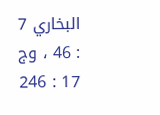البخاري 7 : 46 ، وج 17 : 246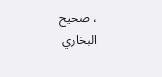، صحيح البخاري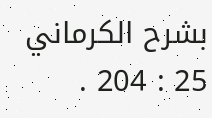بشرح الكرماني 25 : 204 .